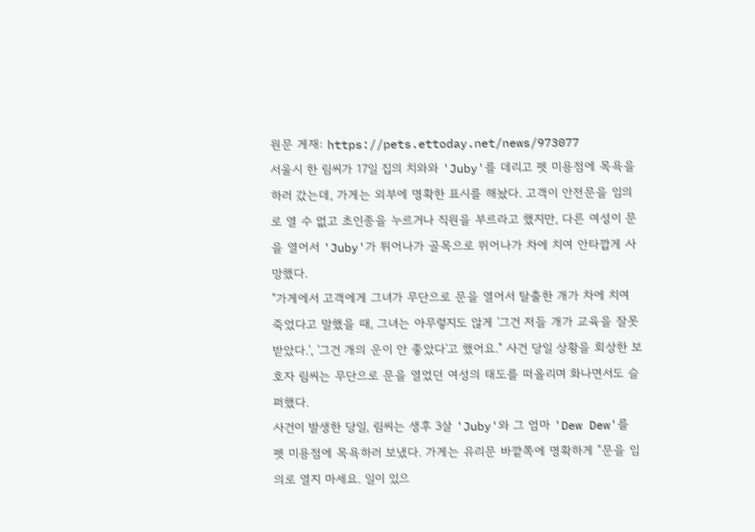원문 게재: https://pets.ettoday.net/news/973077
서울시 한 림씨가 17일 집의 치와와 'Juby'를 데리고 펫 미용점에 목욕을 하러 갔는데, 가게는 외부에 명확한 표시를 해놨다. 고객이 안전문을 임의로 열 수 없고 초인종을 누르거나 직원을 부르라고 했지만, 다른 여성이 문을 열어서 'Juby'가 튀어나가 골목으로 뛰어나가 차에 치여 안타깝게 사망했다.
"가게에서 고객에게 그녀가 무단으로 문을 열어서 탈출한 개가 차에 치여 죽었다고 말했을 때, 그녀는 아무렇지도 않게 '그건 저들 개가 교육을 잘못 받았다.', '그건 개의 운이 안 좋았다'고 했어요." 사건 당일 상황을 회상한 보호자 림씨는 무단으로 문을 열었던 여성의 태도를 떠올리며 화나면서도 슬퍼했다.
사건이 발생한 당일, 림씨는 생후 3살 'Juby'와 그 엄마 'Dew Dew'를 펫 미용점에 목욕하러 보냈다. 가게는 유리문 바깥쪽에 명확하게 "문을 임의로 열지 마세요. 일이 있으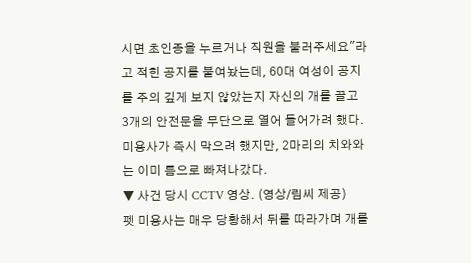시면 초인종을 누르거나 직원을 불러주세요"라고 적힌 공지를 붙여놨는데, 60대 여성이 공지를 주의 깊게 보지 않았는지 자신의 개를 끌고 3개의 안전문을 무단으로 열어 들어가려 했다. 미용사가 즉시 막으려 했지만, 2마리의 치와와는 이미 틈으로 빠져나갔다.
▼ 사건 당시 CCTV 영상. (영상/림씨 제공)
펫 미용사는 매우 당황해서 뒤를 따라가며 개를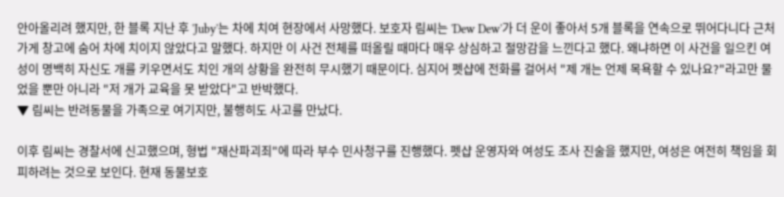안아올리려 했지만, 한 블록 지난 후 'Juby'는 차에 치여 현장에서 사망했다. 보호자 림씨는 'Dew Dew'가 더 운이 좋아서 5개 블록을 연속으로 뛰어다니다 근처 가게 창고에 숨어 차에 치이지 않았다고 말했다. 하지만 이 사건 전체를 떠올릴 때마다 매우 상심하고 절망감을 느낀다고 했다. 왜냐하면 이 사건을 일으킨 여성이 명백히 자신도 개를 키우면서도 치인 개의 상황을 완전히 무시했기 때문이다. 심지어 펫샵에 전화를 걸어서 "제 개는 언제 목욕할 수 있나요?"라고만 물었을 뿐만 아니라 "저 개가 교육을 못 받았다"고 반박했다.
▼ 림씨는 반려동물을 가족으로 여기지만, 불행히도 사고를 만났다.

이후 림씨는 경찰서에 신고했으며, 형법 "재산파괴죄"에 따라 부수 민사청구를 진행했다. 펫샵 운영자와 여성도 조사 진술을 했지만, 여성은 여전히 책임을 회피하려는 것으로 보인다. 현재 동물보호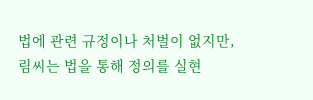법에 관련 규정이나 처벌이 없지만, 림씨는 법을 통해 정의를 실현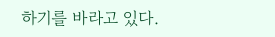하기를 바라고 있다.